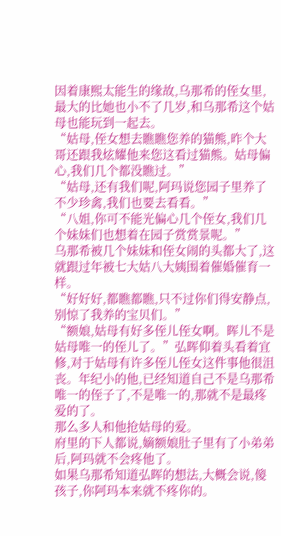因着康熙太能生的缘故,乌那希的侄女里,最大的比她也小不了几岁,和乌那希这个姑母也能玩到一起去。
“姑母,侄女想去瞧瞧您养的猫熊,昨个大哥还跟我炫耀他来您这看过猫熊。姑母偏心,我们几个都没瞧过。”
“姑母,还有我们呢,阿玛说您园子里养了不少珍禽,我们也要去看看。”
“八姐,你可不能光偏心几个侄女,我们几个妹妹们也想着在园子赏赏景呢。”
乌那希被几个妹妹和侄女闹的头都大了,这就跟过年被七大姑八大姨围着催婚催育一样。
“好好好,都瞧都瞧,只不过你们得安静点,别惊了我养的宝贝们。”
“额娘,姑母有好多侄儿侄女啊。晖儿不是姑母唯一的侄儿了。”弘晖仰着头看着宜修,对于姑母有许多侄儿侄女这件事他很沮丧。年纪小的他,已经知道自己不是乌那希唯一的侄子了,不是唯一的,那就不是最疼爱的了。
那么多人和他抢姑母的爱。
府里的下人都说,嫡额娘肚子里有了小弟弟后,阿玛就不会疼他了。
如果乌那希知道弘晖的想法,大概会说,傻孩子,你阿玛本来就不疼你的。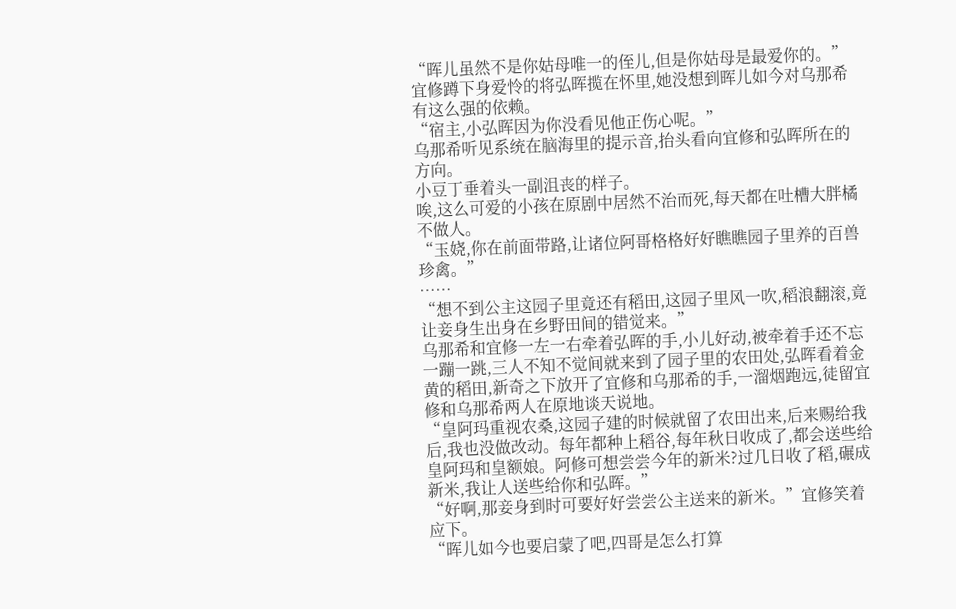“晖儿虽然不是你姑母唯一的侄儿,但是你姑母是最爱你的。”宜修蹲下身爱怜的将弘晖揽在怀里,她没想到晖儿如今对乌那希有这么强的依赖。
“宿主,小弘晖因为你没看见他正伤心呢。”
乌那希听见系统在脑海里的提示音,抬头看向宜修和弘晖所在的方向。
小豆丁垂着头一副沮丧的样子。
唉,这么可爱的小孩在原剧中居然不治而死,每天都在吐槽大胖橘不做人。
“玉娆,你在前面带路,让诸位阿哥格格好好瞧瞧园子里养的百兽珍禽。”
……
“想不到公主这园子里竟还有稻田,这园子里风一吹,稻浪翻滚,竟让妾身生出身在乡野田间的错觉来。”
乌那希和宜修一左一右牵着弘晖的手,小儿好动,被牵着手还不忘一蹦一跳,三人不知不觉间就来到了园子里的农田处,弘晖看着金黄的稻田,新奇之下放开了宜修和乌那希的手,一溜烟跑远,徒留宜修和乌那希两人在原地谈天说地。
“皇阿玛重视农桑,这园子建的时候就留了农田出来,后来赐给我后,我也没做改动。每年都种上稻谷,每年秋日收成了,都会送些给皇阿玛和皇额娘。阿修可想尝尝今年的新米?过几日收了稻,碾成新米,我让人送些给你和弘晖。”
“好啊,那妾身到时可要好好尝尝公主送来的新米。”宜修笑着应下。
“晖儿如今也要启蒙了吧,四哥是怎么打算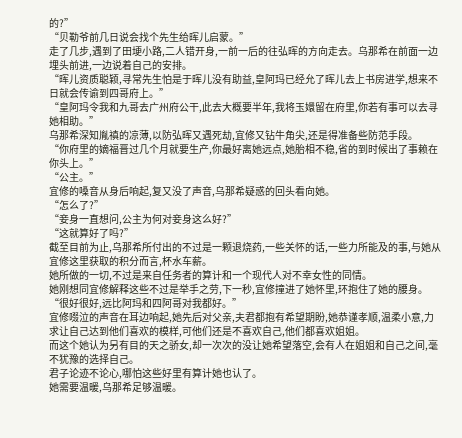的?”
“贝勒爷前几日说会找个先生给晖儿启蒙。”
走了几步,遇到了田埂小路,二人错开身,一前一后的往弘晖的方向走去。乌那希在前面一边埋头前进,一边说着自己的安排。
“晖儿资质聪颖,寻常先生怕是于晖儿没有助益,皇阿玛已经允了晖儿去上书房进学,想来不日就会传谕到四哥府上。”
“皇阿玛令我和九哥去广州府公干,此去大概要半年,我将玉嬛留在府里,你若有事可以去寻她相助。”
乌那希深知胤禛的凉薄,以防弘晖又遇死劫,宜修又钻牛角尖,还是得准备些防范手段。
“你府里的嫡福晋过几个月就要生产,你最好离她远点,她胎相不稳,省的到时候出了事赖在你头上。”
“公主。”
宜修的嗓音从身后响起,复又没了声音,乌那希疑惑的回头看向她。
“怎么了?”
“妾身一直想问,公主为何对妾身这么好?”
“这就算好了吗?”
截至目前为止,乌那希所付出的不过是一颗退烧药,一些关怀的话,一些力所能及的事,与她从宜修这里获取的积分而言,杯水车薪。
她所做的一切,不过是来自任务者的算计和一个现代人对不幸女性的同情。
她刚想同宜修解释这些不过是举手之劳,下一秒,宜修撞进了她怀里,环抱住了她的腰身。
“很好很好,远比阿玛和四阿哥对我都好。”
宜修啜泣的声音在耳边响起,她先后对父亲,夫君都抱有希望期盼,她恭谨孝顺,温柔小意,力求让自己达到他们喜欢的模样,可他们还是不喜欢自己,他们都喜欢姐姐。
而这个她认为另有目的天之骄女,却一次次的没让她希望落空,会有人在姐姐和自己之间,毫不犹豫的选择自己。
君子论迹不论心,哪怕这些好里有算计她也认了。
她需要温暖,乌那希足够温暖。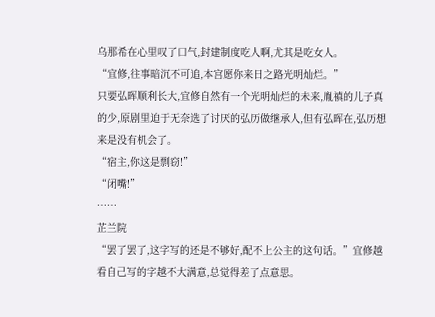乌那希在心里叹了口气,封建制度吃人啊,尤其是吃女人。
“宜修,往事暗沉不可追,本宫愿你来日之路光明灿烂。”
只要弘晖顺利长大,宜修自然有一个光明灿烂的未来,胤禛的儿子真的少,原剧里迫于无奈选了讨厌的弘历做继承人,但有弘晖在,弘历想来是没有机会了。
“宿主,你这是剽窃!”
“闭嘴!”
……
芷兰院
“罢了罢了,这字写的还是不够好,配不上公主的这句话。”宜修越看自己写的字越不大满意,总觉得差了点意思。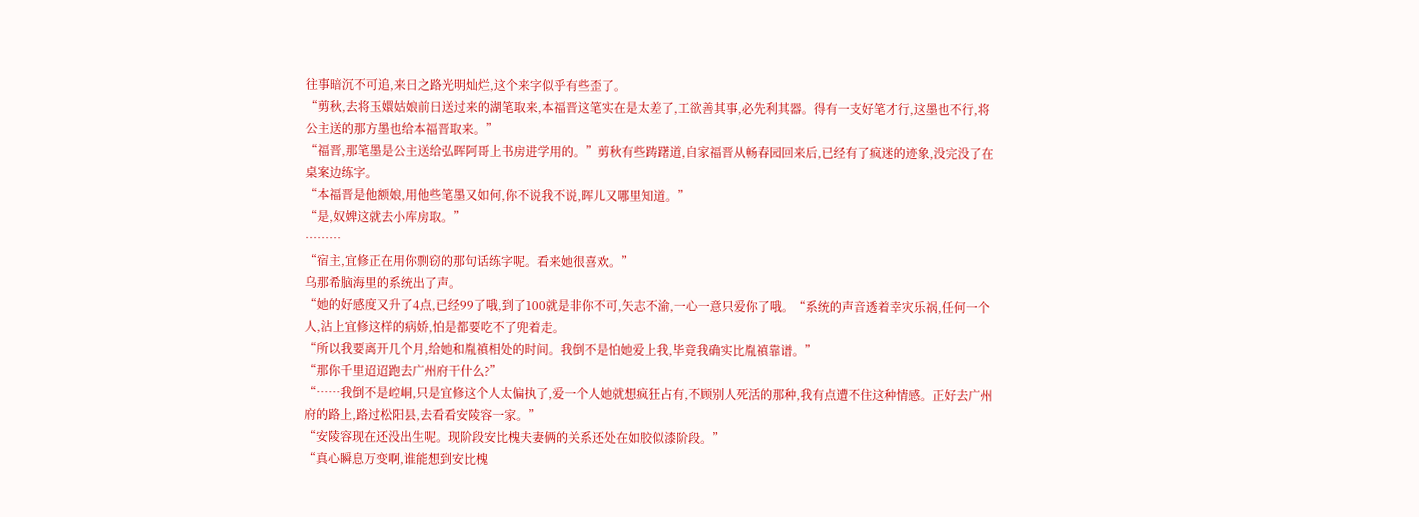往事暗沉不可追,来日之路光明灿烂,这个来字似乎有些歪了。
“剪秋,去将玉嬛姑娘前日送过来的湖笔取来,本福晋这笔实在是太差了,工欲善其事,必先利其器。得有一支好笔才行,这墨也不行,将公主送的那方墨也给本福晋取来。”
“福晋,那笔墨是公主送给弘晖阿哥上书房进学用的。”剪秋有些踌躇道,自家福晋从畅春园回来后,已经有了疯迷的迹象,没完没了在桌案边练字。
“本福晋是他额娘,用他些笔墨又如何,你不说我不说,晖儿又哪里知道。”
“是,奴婢这就去小库房取。”
………
“宿主,宜修正在用你剽窃的那句话练字呢。看来她很喜欢。”
乌那希脑海里的系统出了声。
“她的好感度又升了4点,已经99了哦,到了100就是非你不可,矢志不渝,一心一意只爱你了哦。“系统的声音透着幸灾乐祸,任何一个人,沾上宜修这样的病娇,怕是都要吃不了兜着走。
“所以我要离开几个月,给她和胤禛相处的时间。我倒不是怕她爱上我,毕竟我确实比胤禛靠谱。”
“那你千里迢迢跑去广州府干什么?”
“……我倒不是崆峒,只是宜修这个人太偏执了,爱一个人她就想疯狂占有,不顾别人死活的那种,我有点遭不住这种情感。正好去广州府的路上,路过松阳县,去看看安陵容一家。”
“安陵容现在还没出生呢。现阶段安比槐夫妻俩的关系还处在如胶似漆阶段。”
“真心瞬息万变啊,谁能想到安比槐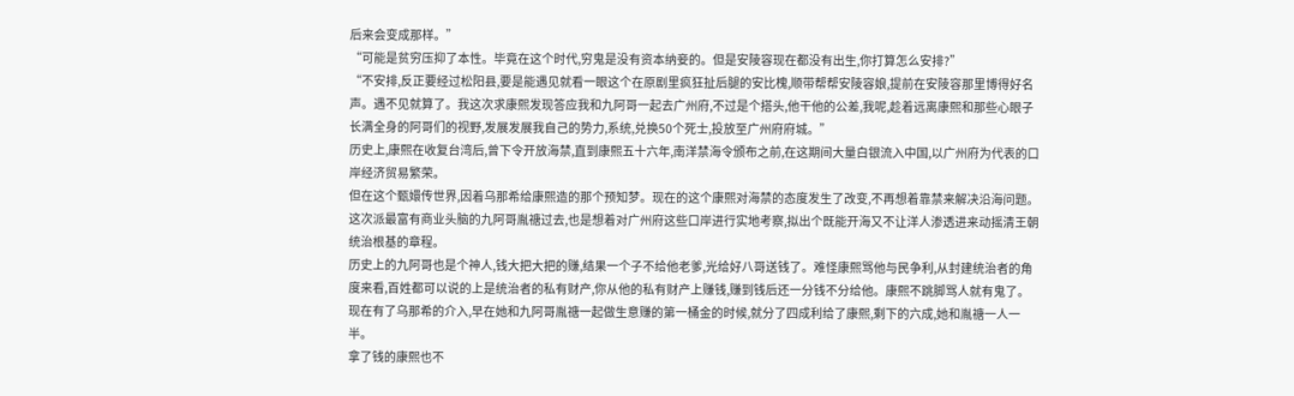后来会变成那样。”
“可能是贫穷压抑了本性。毕竟在这个时代,穷鬼是没有资本纳妾的。但是安陵容现在都没有出生,你打算怎么安排?”
“不安排,反正要经过松阳县,要是能遇见就看一眼这个在原剧里疯狂扯后腿的安比槐,顺带帮帮安陵容娘,提前在安陵容那里博得好名声。遇不见就算了。我这次求康熙发现答应我和九阿哥一起去广州府,不过是个搭头,他干他的公差,我呢,趁着远离康熙和那些心眼子长满全身的阿哥们的视野,发展发展我自己的势力,系统,兑换50个死士,投放至广州府府城。”
历史上,康熙在收复台湾后,曾下令开放海禁,直到康熙五十六年,南洋禁海令颁布之前,在这期间大量白银流入中国,以广州府为代表的口岸经济贸易繁荣。
但在这个甄嬛传世界,因着乌那希给康熙造的那个预知梦。现在的这个康熙对海禁的态度发生了改变,不再想着靠禁来解决沿海问题。这次派最富有商业头脑的九阿哥胤禟过去,也是想着对广州府这些口岸进行实地考察,拟出个既能开海又不让洋人渗透进来动摇清王朝统治根基的章程。
历史上的九阿哥也是个神人,钱大把大把的赚,结果一个子不给他老爹,光给好八哥送钱了。难怪康熙骂他与民争利,从封建统治者的角度来看,百姓都可以说的上是统治者的私有财产,你从他的私有财产上赚钱,赚到钱后还一分钱不分给他。康熙不跳脚骂人就有鬼了。
现在有了乌那希的介入,早在她和九阿哥胤禟一起做生意赚的第一桶金的时候,就分了四成利给了康熙,剩下的六成,她和胤禟一人一半。
拿了钱的康熙也不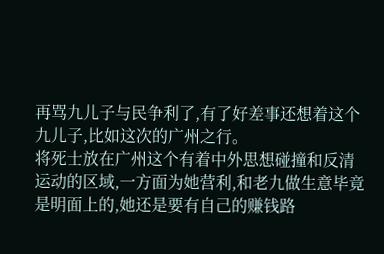再骂九儿子与民争利了,有了好差事还想着这个九儿子,比如这次的广州之行。
将死士放在广州这个有着中外思想碰撞和反清运动的区域,一方面为她营利,和老九做生意毕竟是明面上的,她还是要有自己的赚钱路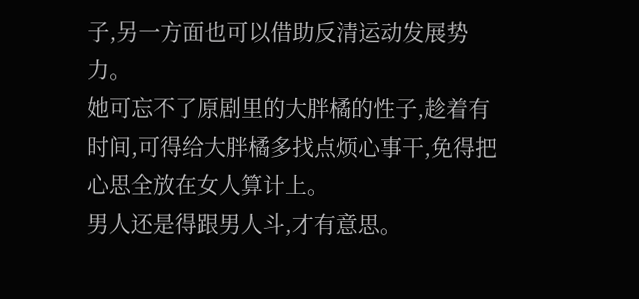子,另一方面也可以借助反清运动发展势力。
她可忘不了原剧里的大胖橘的性子,趁着有时间,可得给大胖橘多找点烦心事干,免得把心思全放在女人算计上。
男人还是得跟男人斗,才有意思。